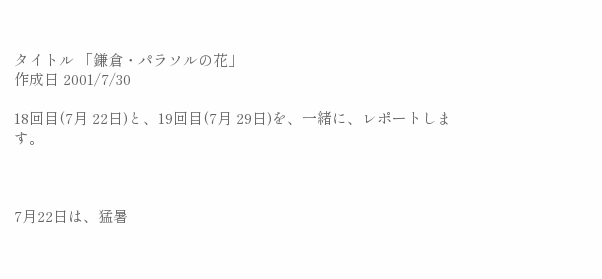タイトル 「鎌倉・パラソルの花」
作成日 2001/7/30

18回目(7月 22日)と、19回目(7月 29日)を、一緒に、レポートします。



7月22日は、猛暑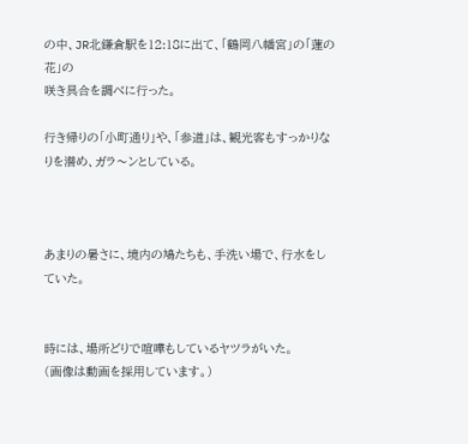の中、JR北鎌倉駅を12:18に出て、「鶴岡八幡宮」の「蓮の花」の
咲き具合を調べに行った。

行き帰りの「小町通り」や、「参道」は、観光客もすっかりなりを潜め、ガラ〜ンとしている。



あまりの暑さに、境内の鳩たちも、手洗い場で、行水をしていた。


時には、場所どりで喧嘩もしているヤツラがいた。
(画像は動画を採用しています。)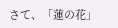さて、「蓮の花」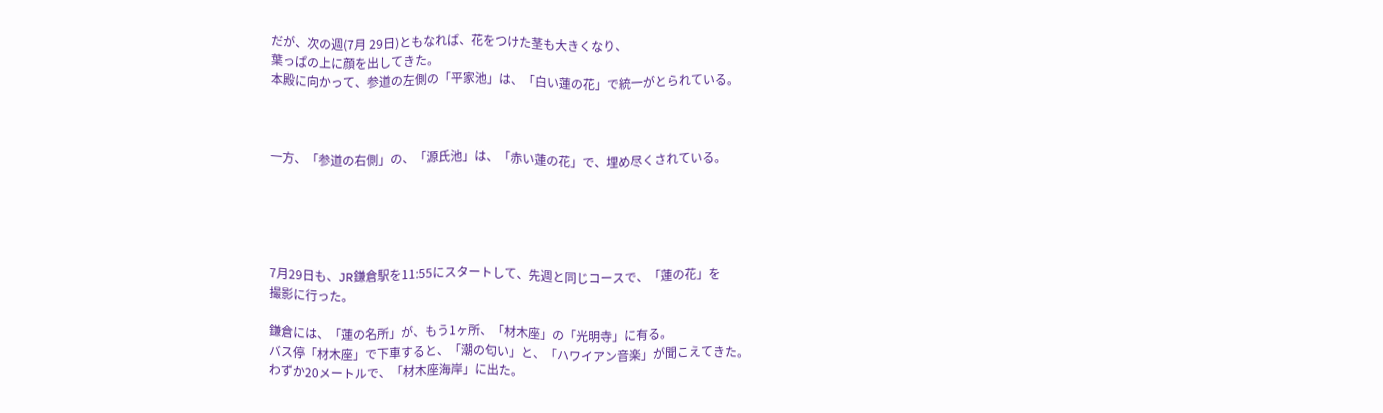だが、次の週(7月 29日)ともなれば、花をつけた茎も大きくなり、
葉っぱの上に顔を出してきた。
本殿に向かって、参道の左側の「平家池」は、「白い蓮の花」で統一がとられている。



一方、「参道の右側」の、「源氏池」は、「赤い蓮の花」で、埋め尽くされている。





7月29日も、JR鎌倉駅を11:55にスタートして、先週と同じコースで、「蓮の花」を
撮影に行った。

鎌倉には、「蓮の名所」が、もう1ヶ所、「材木座」の「光明寺」に有る。
バス停「材木座」で下車すると、「潮の匂い」と、「ハワイアン音楽」が聞こえてきた。
わずか20メートルで、「材木座海岸」に出た。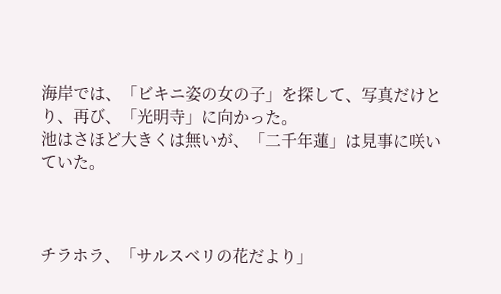海岸では、「ビキニ姿の女の子」を探して、写真だけとり、再び、「光明寺」に向かった。
池はさほど大きくは無いが、「二千年蓮」は見事に咲いていた。



チラホラ、「サルスベリの花だより」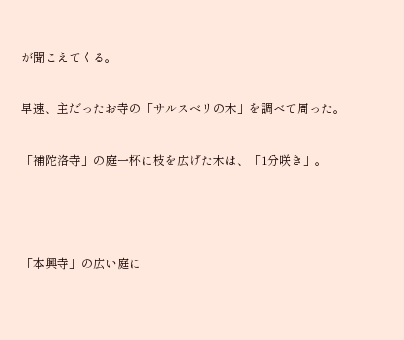が聞こえてくる。

早速、主だったお寺の「サルスベリの木」を調べて周った。

「補陀洛寺」の庭一杯に枝を広げた木は、「1分咲き」。



「本興寺」の広い庭に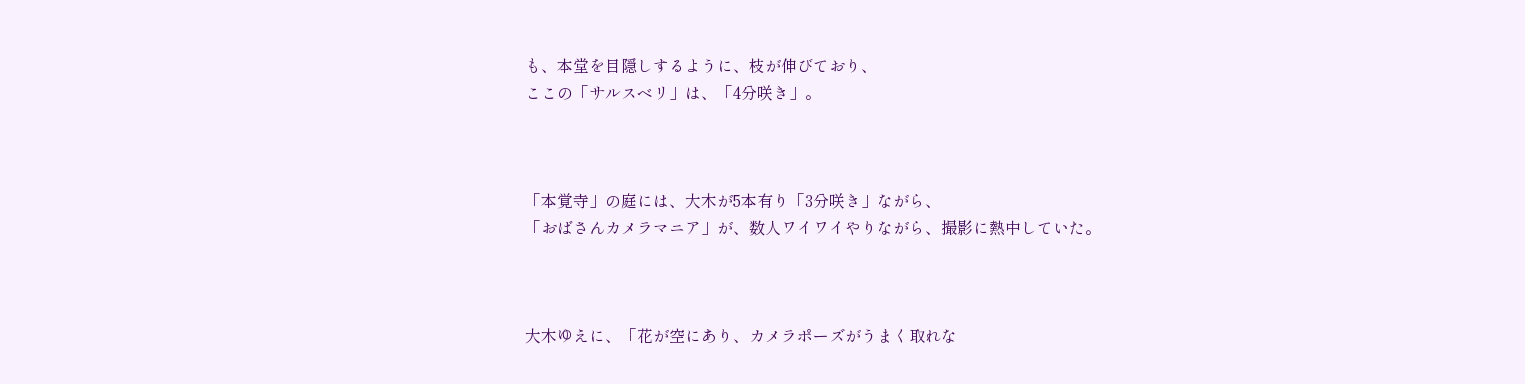も、本堂を目隠しするように、枝が伸びており、
ここの「サルスベリ」は、「4分咲き」。



「本覚寺」の庭には、大木が5本有り「3分咲き」ながら、
「おばさんカメラマニア」が、数人ワイワイやりながら、撮影に熱中していた。



大木ゆえに、「花が空にあり、カメラポーズがうまく取れな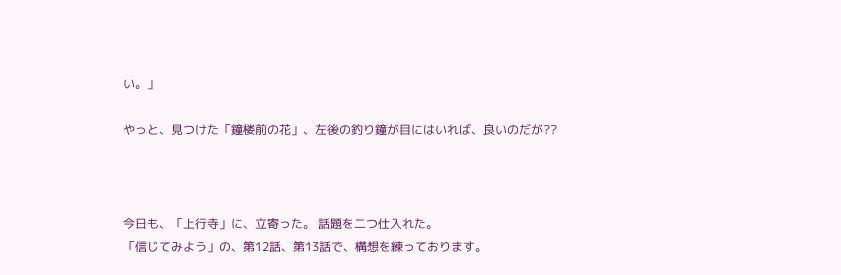い。」

やっと、見つけた「鐘楼前の花」、左後の釣り鐘が目にはいれば、良いのだが??



今日も、「上行寺」に、立寄った。 話題を二つ仕入れた。
「信じてみよう」の、第12話、第13話で、構想を練っております。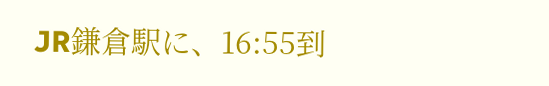JR鎌倉駅に、16:55到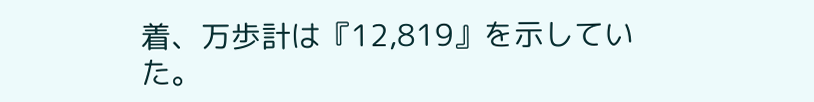着、万歩計は『12,819』を示していた。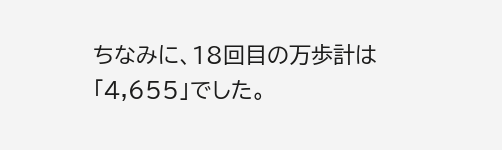ちなみに、18回目の万歩計は「4,655」でした。